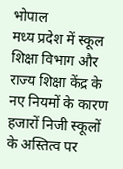भोपाल
मध्य प्रदेश में स्कूल शिक्षा विभाग और राज्य शिक्षा केंद्र के नए नियमों के कारण हजारों निजी स्कूलों के अस्तित्व पर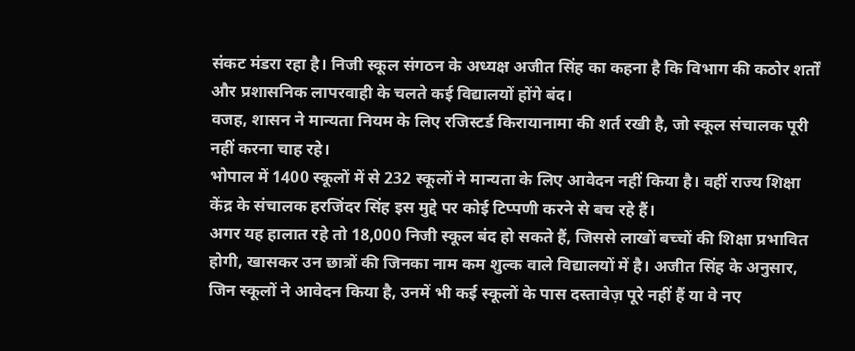संकट मंडरा रहा है। निजी स्कूल संगठन के अध्यक्ष अजीत सिंह का कहना है कि विभाग की कठोर शर्तों और प्रशासनिक लापरवाही के चलते कई विद्यालयों होंगे बंद।
वजह, शासन ने मान्यता नियम के लिए रजिस्टर्ड किरायानामा की शर्त रखी है, जो स्कूल संचालक पूरी नहीं करना चाह रहे।
भोपाल में 1400 स्कूलों में से 232 स्कूलों ने मान्यता के लिए आवेदन नहीं किया है। वहीं राज्य शिक्षा केंद्र के संचालक हरजिंदर सिंह इस मुद्दे पर कोई टिप्पणी करने से बच रहे हैं।
अगर यह हालात रहे तो 18,000 निजी स्कूल बंद हो सकते हैं, जिससे लाखों बच्चों की शिक्षा प्रभावित होगी, खासकर उन छात्रों की जिनका नाम कम शुल्क वाले विद्यालयों में है। अजीत सिंह के अनुसार, जिन स्कूलों ने आवेदन किया है, उनमें भी कई स्कूलों के पास दस्तावेज़ पूरे नहीं हैं या वे नए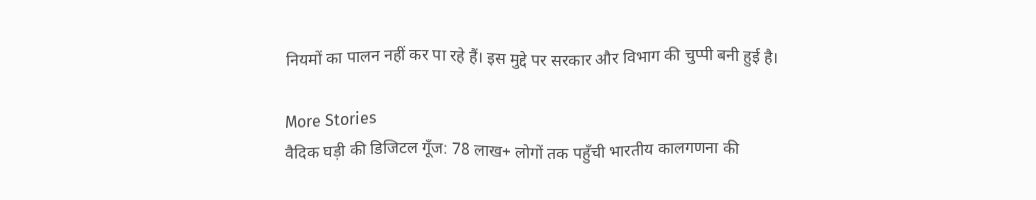नियमों का पालन नहीं कर पा रहे हैं। इस मुद्दे पर सरकार और विभाग की चुप्पी बनी हुई है।

More Stories
वैदिक घड़ी की डिजिटल गूँज: 78 लाख+ लोगों तक पहुँची भारतीय कालगणना की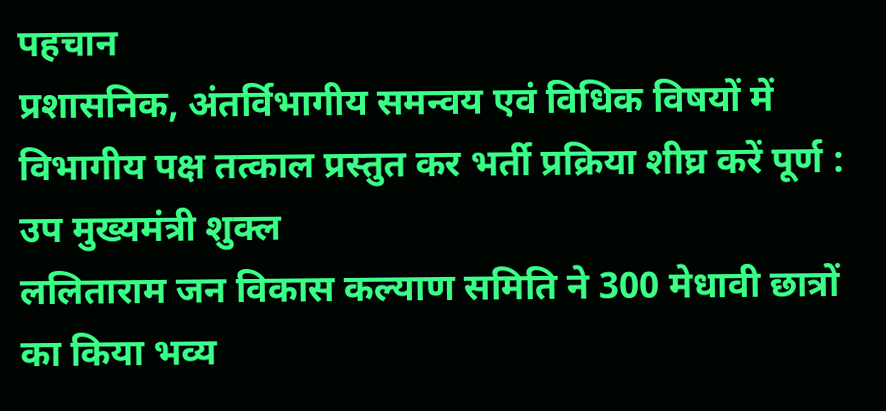पहचान
प्रशासनिक, अंतर्विभागीय समन्वय एवं विधिक विषयों में विभागीय पक्ष तत्काल प्रस्तुत कर भर्ती प्रक्रिया शीघ्र करें पूर्ण : उप मुख्यमंत्री शुक्ल
ललिताराम जन विकास कल्याण समिति ने 300 मेधावी छात्रों का किया भव्य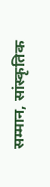सम्मान, सांस्कृतिक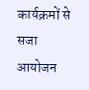कार्यक्रमों से सजा आयोजन